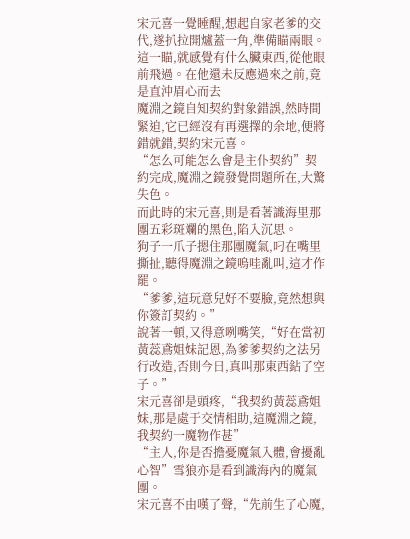宋元喜一覺睡醒,想起自家老爹的交代,遂扒拉開爐蓋一角,準備瞄兩眼。
這一瞄,就感覺有什么臟東西,從他眼前飛過。在他還未反應過來之前,竟是直沖眉心而去
魔淵之鏡自知契約對象錯誤,然時間緊迫,它已經沒有再選擇的余地,便將錯就錯,契約宋元喜。
“怎么可能怎么會是主仆契約”契約完成,魔淵之鏡發覺問題所在,大驚失色。
而此時的宋元喜,則是看著識海里那團五彩斑斕的黑色,陷入沉思。
狗子一爪子摁住那團魔氣,叼在嘴里撕扯,聽得魔淵之鏡嗚哇亂叫,這才作罷。
“爹爹,這玩意兒好不要臉,竟然想與你簽訂契約。”
說著一頓,又得意咧嘴笑,“好在當初黃蕊鳶姐妹記恩,為爹爹契約之法另行改造,否則今日,真叫那東西鉆了空子。”
宋元喜卻是頭疼,“我契約黃蕊鳶姐妹,那是處于交情相助,這魔淵之鏡,我契約一魔物作甚”
“主人,你是否擔憂魔氣入體,會擾亂心智”雪狼亦是看到識海內的魔氣團。
宋元喜不由嘆了聲,“先前生了心魔,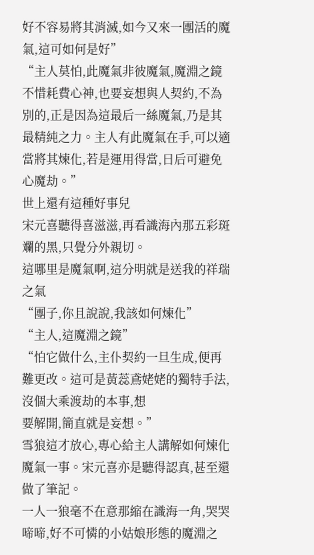好不容易將其消滅,如今又來一團活的魔氣,這可如何是好”
“主人莫怕,此魔氣非彼魔氣,魔淵之鏡不惜耗費心神,也要妄想與人契約,不為別的,正是因為這最后一絲魔氣,乃是其最精純之力。主人有此魔氣在手,可以適當將其煉化,若是運用得當,日后可避免心魔劫。”
世上還有這種好事兒
宋元喜聽得喜滋滋,再看識海內那五彩斑斕的黑,只覺分外親切。
這哪里是魔氣啊,這分明就是送我的祥瑞之氣
“團子,你且說說,我該如何煉化”
“主人,這魔淵之鏡”
“怕它做什么,主仆契約一旦生成,便再難更改。這可是黃蕊鳶姥姥的獨特手法,沒個大乘渡劫的本事,想
要解開,簡直就是妄想。”
雪狼這才放心,專心給主人講解如何煉化魔氣一事。宋元喜亦是聽得認真,甚至還做了筆記。
一人一狼毫不在意那縮在識海一角,哭哭啼啼,好不可憐的小姑娘形態的魔淵之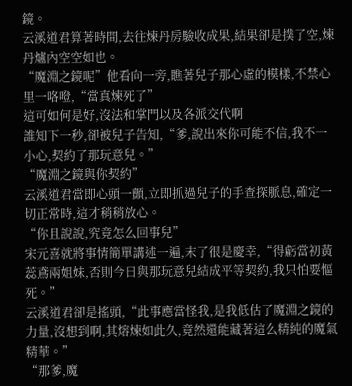鏡。
云溪道君算著時間,去往煉丹房驗收成果,結果卻是撲了空,煉丹爐內空空如也。
“魔淵之鏡呢”他看向一旁,瞧著兒子那心虛的模樣,不禁心里一咯噔,“當真煉死了”
這可如何是好,沒法和掌門以及各派交代啊
誰知下一秒,卻被兒子告知,“爹,說出來你可能不信,我不一小心,契約了那玩意兒。”
“魔淵之鏡與你契約”
云溪道君當即心頭一顫,立即抓過兒子的手查探脈息,確定一切正常時,這才稍稍放心。
“你且說說,究竟怎么回事兒”
宋元喜就將事情簡單講述一遍,末了很是慶幸,“得虧當初黃蕊鳶兩姐妹,否則今日與那玩意兒結成平等契約,我只怕要慪死。”
云溪道君卻是搖頭,“此事應當怪我,是我低估了魔淵之鏡的力量,沒想到啊,其熔煉如此久,竟然還能藏著這么精純的魔氣精華。”
“那爹,魔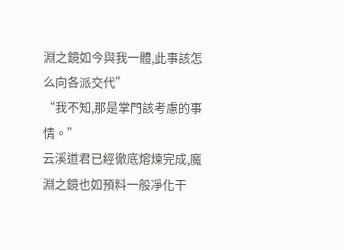淵之鏡如今與我一體,此事該怎么向各派交代”
“我不知,那是掌門該考慮的事情。”
云溪道君已經徹底熔煉完成,魔淵之鏡也如預料一般凈化干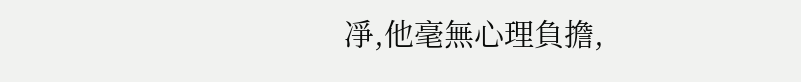凈,他毫無心理負擔,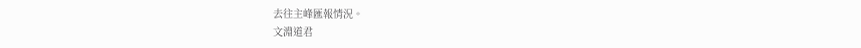去往主峰匯報情況。
文淵道君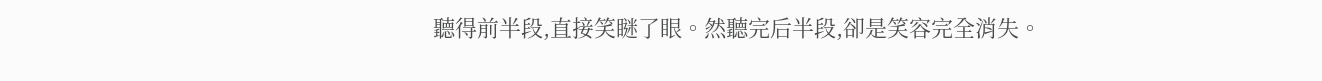聽得前半段,直接笑瞇了眼。然聽完后半段,卻是笑容完全消失。